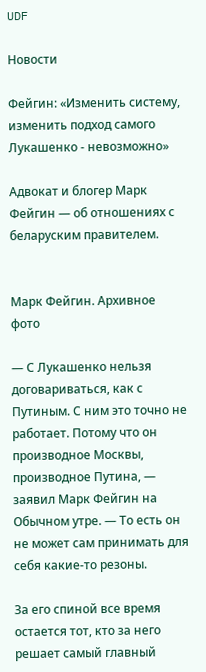UDF

Новости

Фейгин: «Изменить систему, изменить подход самого Лукашенко - невозможно»

Адвокат и блогер Марк Фейгин — об отношениях с беларуским правителем.


Марк Фейгин. Архивное фото

— С Лукашенко нельзя договариваться, как с Путиным. С ним это точно не работает. Потому что он производное Москвы, производное Путина, — заявил Марк Фейгин на Обычном утре. — То есть он не может сам принимать для себя какие-то резоны.

За его спиной все время остается тот, кто за него решает самый главный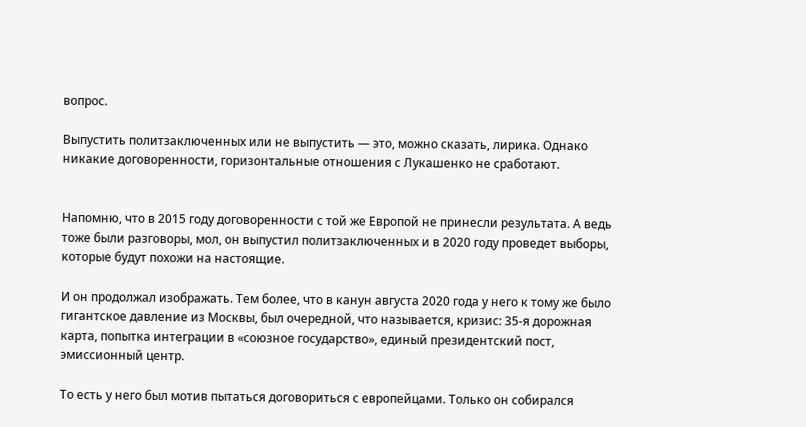вопрос.

Выпустить политзаключенных или не выпустить — это, можно сказать, лирика. Однако никакие договоренности, горизонтальные отношения с Лукашенко не сработают.


Напомню, что в 2015 году договоренности с той же Европой не принесли результата. А ведь тоже были разговоры, мол, он выпустил политзаключенных и в 2020 году проведет выборы, которые будут похожи на настоящие.

И он продолжал изображать. Тем более, что в канун августа 2020 года у него к тому же было гигантское давление из Москвы, был очередной, что называется, кризис: 35-я дорожная карта, попытка интеграции в «союзное государство», единый президентский пост, эмиссионный центр.

То есть у него был мотив пытаться договориться с европейцами. Только он собирался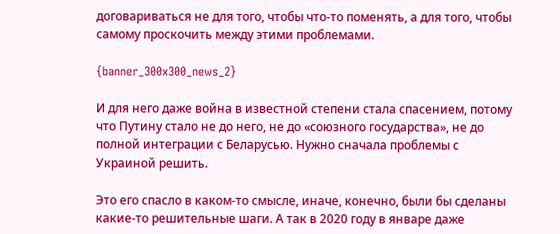договариваться не для того, чтобы что-то поменять, а для того, чтобы самому проскочить между этими проблемами.

{banner_300x300_news_2}

И для него даже война в известной степени стала спасением, потому что Путину стало не до него, не до «союзного государства», не до полной интеграции с Беларусью. Нужно сначала проблемы с Украиной решить.

Это его спасло в каком-то смысле, иначе, конечно, были бы сделаны какие-то решительные шаги. А так в 2020 году в январе даже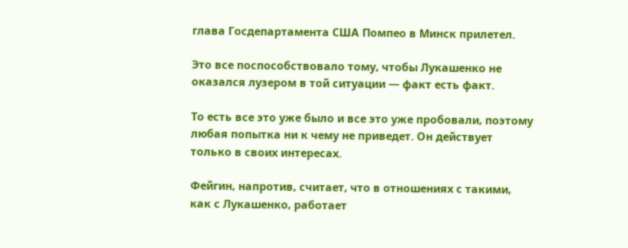глава Госдепартамента США Помпео в Минск прилетел.

Это все поспособствовало тому, чтобы Лукашенко не оказался лузером в той ситуации — факт есть факт.

То есть все это уже было и все это уже пробовали, поэтому любая попытка ни к чему не приведет. Он действует только в своих интересах.

Фейгин, напротив, считает, что в отношениях с такими, как с Лукашенко, работает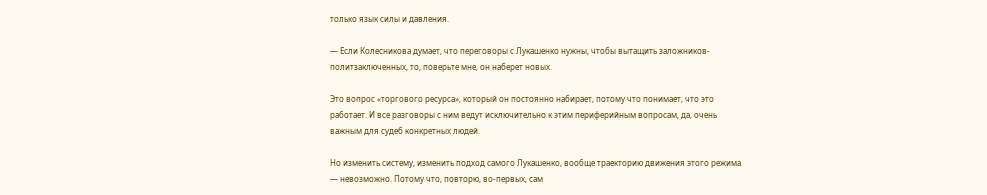только язык силы и давления.

— Если Колесникова думает, что переговоры с Лукашенко нужны, чтобы вытащить заложников-политзаключенных, то, поверьте мне, он наберет новых.

Это вопрос «торгового ресурса», который он постоянно набирает, потому что понимает, что это работает. И все разговоры с ним ведут исключительно к этим периферийным вопросам, да, очень важным для судеб конкретных людей.

Но изменить систему, изменить подход самого Лукашенко, вообще траекторию движения этого режима — невозможно. Потому что, повторю, во-первых, сам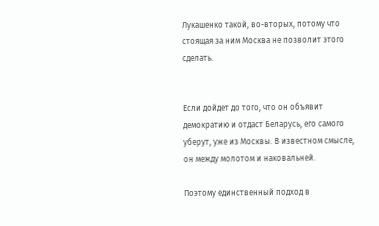Лукашенко такой, во-вторых, потому что стоящая за ним Москва не позволит этого сделать.


Если дойдет до того, что он объявит демократию и отдаст Беларусь, его самого уберут, уже из Москвы. В известном смысле, он между молотом и наковальней.

Поэтому единственный подход в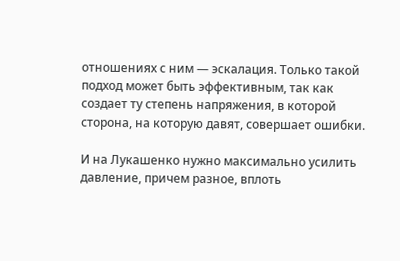отношениях с ним — эскалация. Только такой подход может быть эффективным, так как создает ту степень напряжения, в которой сторона, на которую давят, совершает ошибки.

И на Лукашенко нужно максимально усилить давление, причем разное, вплоть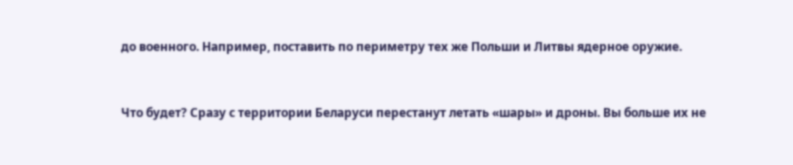до военного. Например, поставить по периметру тех же Польши и Литвы ядерное оружие.


Что будет? Сразу с территории Беларуси перестанут летать «шары» и дроны. Вы больше их не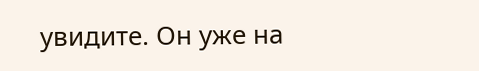увидите. Он уже на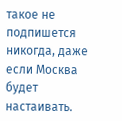такое не подпишется никогда, даже если Москва будет настаивать.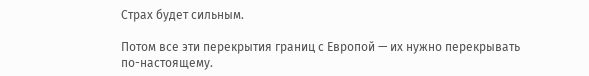Страх будет сильным.

Потом все эти перекрытия границ с Европой — их нужно перекрывать по-настоящему.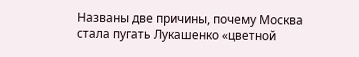Названы две причины, почему Москва стала пугать Лукашенко «цветной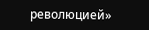революцией»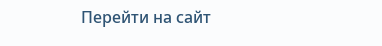Перейти на сайт